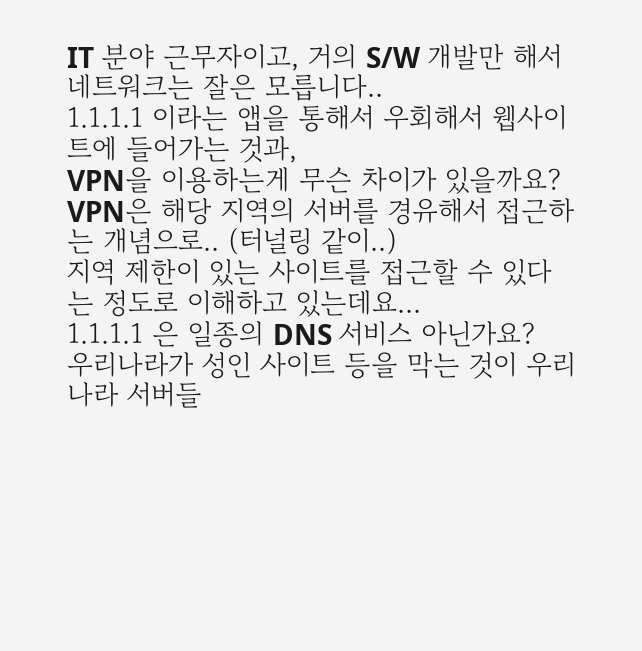IT 분야 근무자이고, 거의 S/W 개발만 해서 네트워크는 잘은 모릅니다..
1.1.1.1 이라는 앱을 통해서 우회해서 웹사이트에 들어가는 것과,
VPN을 이용하는게 무슨 차이가 있을까요?
VPN은 해당 지역의 서버를 경유해서 접근하는 개념으로.. (터널링 같이..)
지역 제한이 있는 사이트를 접근할 수 있다는 정도로 이해하고 있는데요...
1.1.1.1 은 일종의 DNS 서비스 아닌가요?
우리나라가 성인 사이트 등을 막는 것이 우리나라 서버들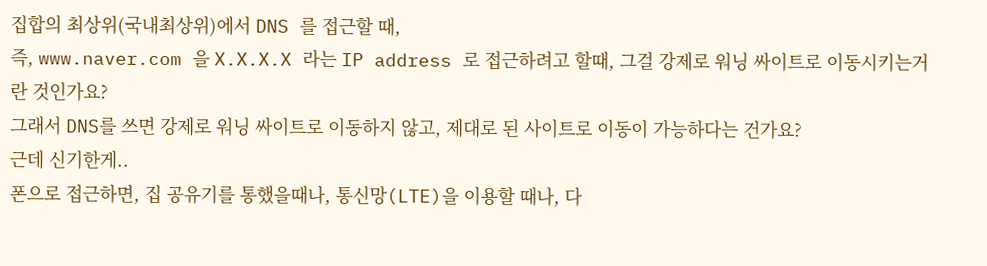집합의 최상위(국내최상위)에서 DNS 를 접근할 때,
즉, www.naver.com 을 X.X.X.X 라는 IP address 로 접근하려고 할때, 그걸 강제로 워닝 싸이트로 이동시키는거란 것인가요?
그래서 DNS를 쓰면 강제로 워닝 싸이트로 이동하지 않고, 제대로 된 사이트로 이동이 가능하다는 건가요?
근데 신기한게..
폰으로 접근하면, 집 공유기를 통했을때나, 통신망(LTE)을 이용할 때나, 다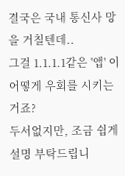결국은 국내 통신사 망을 거칠텐데..
그걸 1.1.1.1같은 '앱' 이 어떻게 우회를 시키는거죠?
두서없지만, 조금 쉽게 설명 부탁드립니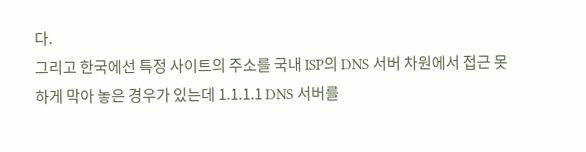다.
그리고 한국에선 특정 사이트의 주소를 국내 ISP의 DNS 서버 차원에서 접근 못하게 막아 놓은 경우가 있는데 1.1.1.1 DNS 서버를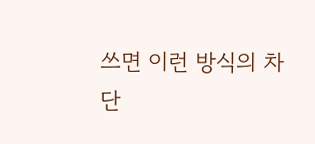쓰면 이런 방식의 차단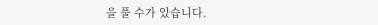을 풀 수가 있습니다.